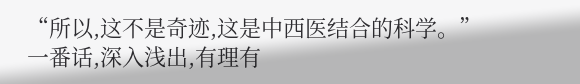“所以,这不是奇迹,这是中西医结合的科学。”
一番话,深入浅出,有理有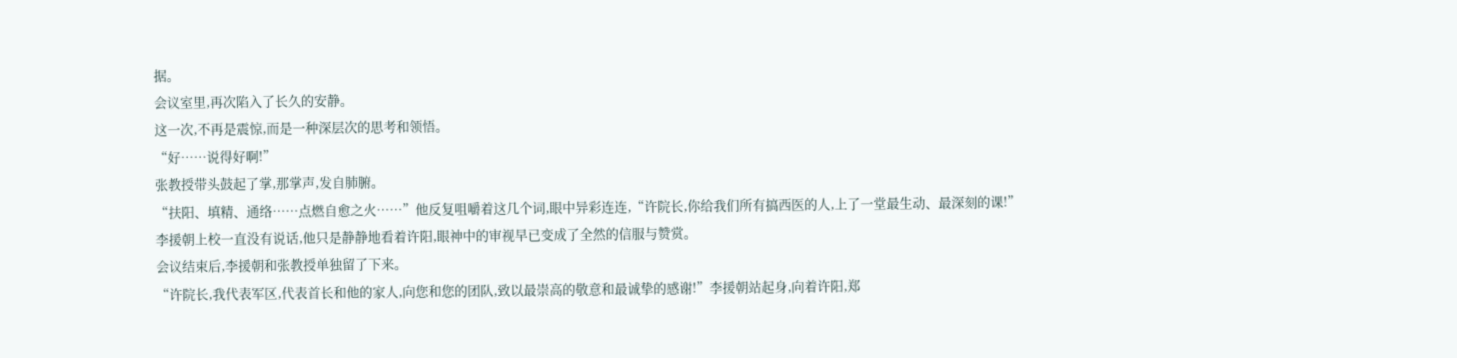据。
会议室里,再次陷入了长久的安静。
这一次,不再是震惊,而是一种深层次的思考和领悟。
“好……说得好啊!”
张教授带头鼓起了掌,那掌声,发自肺腑。
“扶阳、填精、通络……点燃自愈之火……”他反复咀嚼着这几个词,眼中异彩连连,“许院长,你给我们所有搞西医的人,上了一堂最生动、最深刻的课!”
李援朝上校一直没有说话,他只是静静地看着许阳,眼神中的审视早已变成了全然的信服与赞赏。
会议结束后,李援朝和张教授单独留了下来。
“许院长,我代表军区,代表首长和他的家人,向您和您的团队,致以最崇高的敬意和最诚挚的感谢!”李援朝站起身,向着许阳,郑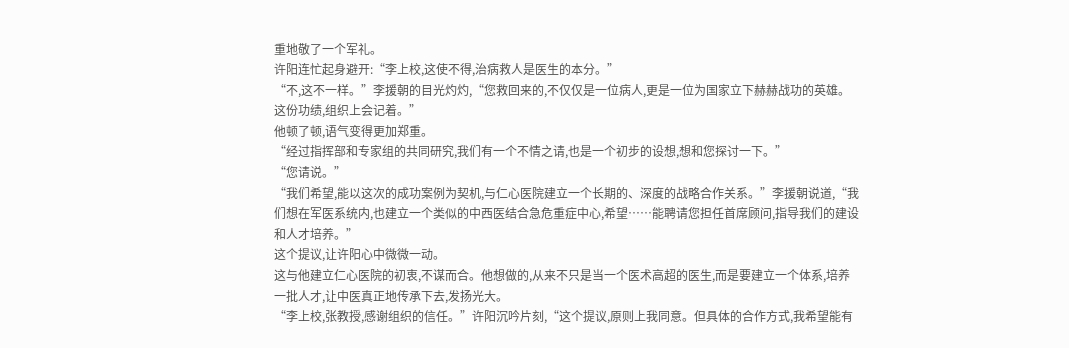重地敬了一个军礼。
许阳连忙起身避开:“李上校,这使不得,治病救人是医生的本分。”
“不,这不一样。”李援朝的目光灼灼,“您救回来的,不仅仅是一位病人,更是一位为国家立下赫赫战功的英雄。这份功绩,组织上会记着。”
他顿了顿,语气变得更加郑重。
“经过指挥部和专家组的共同研究,我们有一个不情之请,也是一个初步的设想,想和您探讨一下。”
“您请说。”
“我们希望,能以这次的成功案例为契机,与仁心医院建立一个长期的、深度的战略合作关系。”李援朝说道,“我们想在军医系统内,也建立一个类似的中西医结合急危重症中心,希望……能聘请您担任首席顾问,指导我们的建设和人才培养。”
这个提议,让许阳心中微微一动。
这与他建立仁心医院的初衷,不谋而合。他想做的,从来不只是当一个医术高超的医生,而是要建立一个体系,培养一批人才,让中医真正地传承下去,发扬光大。
“李上校,张教授,感谢组织的信任。”许阳沉吟片刻,“这个提议,原则上我同意。但具体的合作方式,我希望能有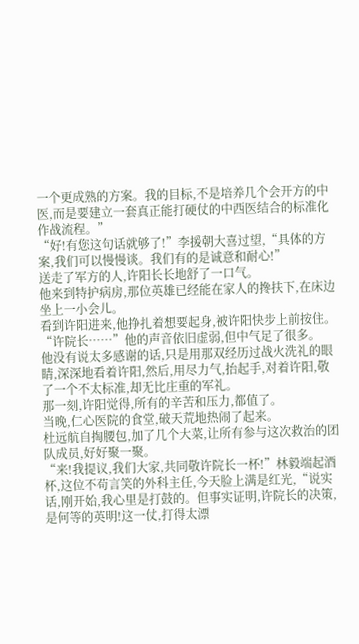一个更成熟的方案。我的目标,不是培养几个会开方的中医,而是要建立一套真正能打硬仗的中西医结合的标准化作战流程。”
“好!有您这句话就够了!”李援朝大喜过望,“具体的方案,我们可以慢慢谈。我们有的是诚意和耐心!”
送走了军方的人,许阳长长地舒了一口气。
他来到特护病房,那位英雄已经能在家人的搀扶下,在床边坐上一小会儿。
看到许阳进来,他挣扎着想要起身,被许阳快步上前按住。
“许院长……”他的声音依旧虚弱,但中气足了很多。
他没有说太多感谢的话,只是用那双经历过战火洗礼的眼睛,深深地看着许阳,然后,用尽力气,抬起手,对着许阳,敬了一个不太标准,却无比庄重的军礼。
那一刻,许阳觉得,所有的辛苦和压力,都值了。
当晚,仁心医院的食堂,破天荒地热闹了起来。
杜远航自掏腰包,加了几个大菜,让所有参与这次救治的团队成员,好好聚一聚。
“来!我提议,我们大家,共同敬许院长一杯!”林毅端起酒杯,这位不苟言笑的外科主任,今天脸上满是红光,“说实话,刚开始,我心里是打鼓的。但事实证明,许院长的决策,是何等的英明!这一仗,打得太漂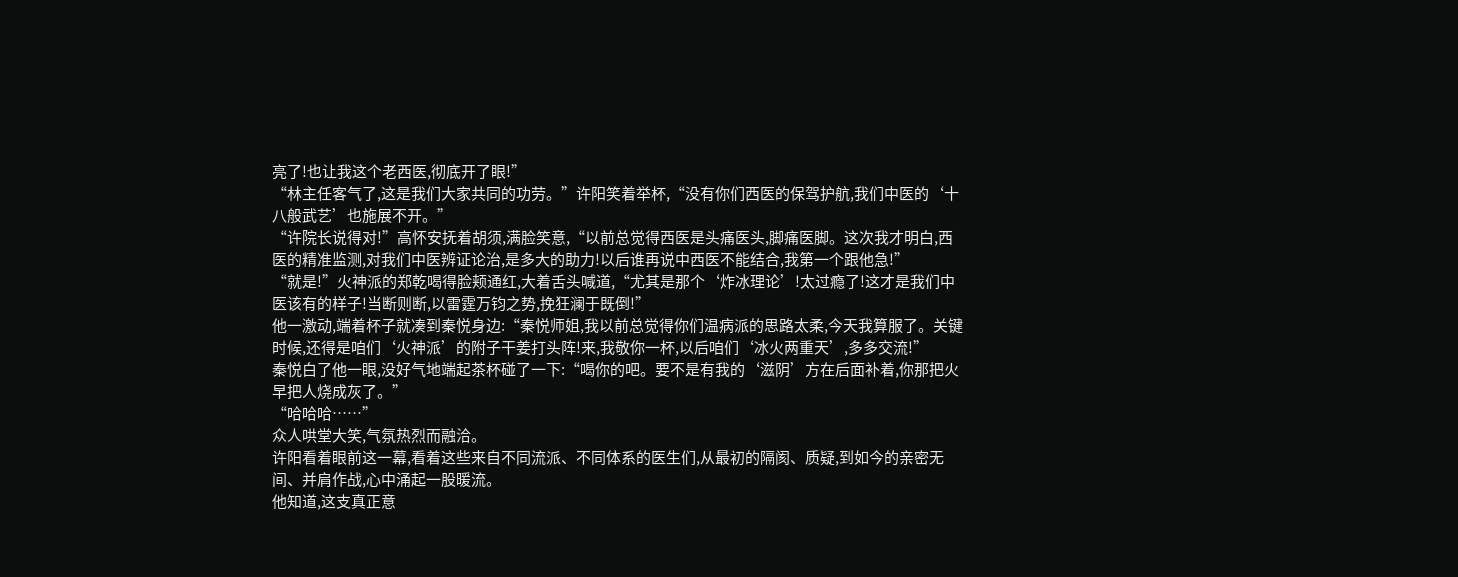亮了!也让我这个老西医,彻底开了眼!”
“林主任客气了,这是我们大家共同的功劳。”许阳笑着举杯,“没有你们西医的保驾护航,我们中医的‘十八般武艺’也施展不开。”
“许院长说得对!”高怀安抚着胡须,满脸笑意,“以前总觉得西医是头痛医头,脚痛医脚。这次我才明白,西医的精准监测,对我们中医辨证论治,是多大的助力!以后谁再说中西医不能结合,我第一个跟他急!”
“就是!”火神派的郑乾喝得脸颊通红,大着舌头喊道,“尤其是那个‘炸冰理论’!太过瘾了!这才是我们中医该有的样子!当断则断,以雷霆万钧之势,挽狂澜于既倒!”
他一激动,端着杯子就凑到秦悦身边:“秦悦师姐,我以前总觉得你们温病派的思路太柔,今天我算服了。关键时候,还得是咱们‘火神派’的附子干姜打头阵!来,我敬你一杯,以后咱们‘冰火两重天’,多多交流!”
秦悦白了他一眼,没好气地端起茶杯碰了一下:“喝你的吧。要不是有我的‘滋阴’方在后面补着,你那把火早把人烧成灰了。”
“哈哈哈……”
众人哄堂大笑,气氛热烈而融洽。
许阳看着眼前这一幕,看着这些来自不同流派、不同体系的医生们,从最初的隔阂、质疑,到如今的亲密无间、并肩作战,心中涌起一股暖流。
他知道,这支真正意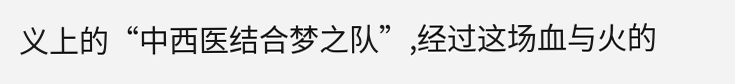义上的“中西医结合梦之队”,经过这场血与火的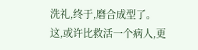洗礼,终于,磨合成型了。
这,或许比救活一个病人,更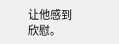让他感到欣慰。